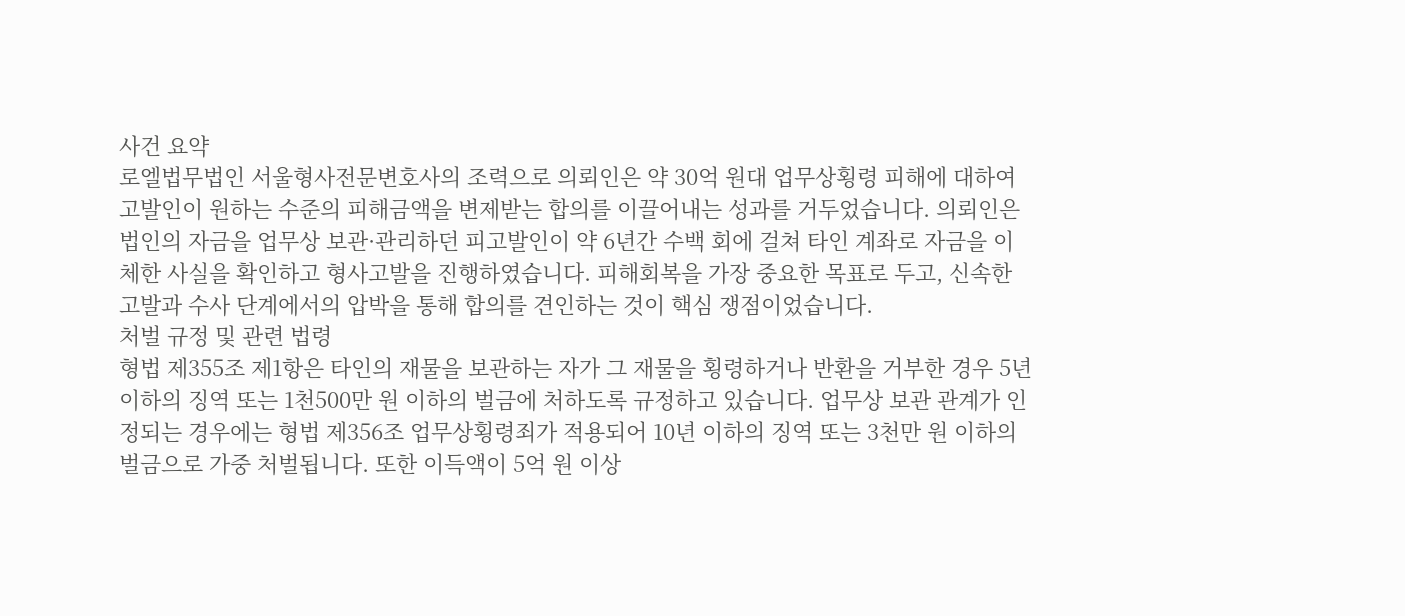사건 요약
로엘법무법인 서울형사전문변호사의 조력으로 의뢰인은 약 30억 원대 업무상횡령 피해에 대하여 고발인이 원하는 수준의 피해금액을 변제받는 합의를 이끌어내는 성과를 거두었습니다. 의뢰인은 법인의 자금을 업무상 보관·관리하던 피고발인이 약 6년간 수백 회에 걸쳐 타인 계좌로 자금을 이체한 사실을 확인하고 형사고발을 진행하였습니다. 피해회복을 가장 중요한 목표로 두고, 신속한 고발과 수사 단계에서의 압박을 통해 합의를 견인하는 것이 핵심 쟁점이었습니다.
처벌 규정 및 관련 법령
형법 제355조 제1항은 타인의 재물을 보관하는 자가 그 재물을 횡령하거나 반환을 거부한 경우 5년 이하의 징역 또는 1천500만 원 이하의 벌금에 처하도록 규정하고 있습니다. 업무상 보관 관계가 인정되는 경우에는 형법 제356조 업무상횡령죄가 적용되어 10년 이하의 징역 또는 3천만 원 이하의 벌금으로 가중 처벌됩니다. 또한 이득액이 5억 원 이상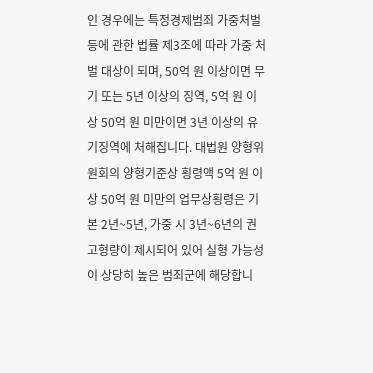인 경우에는 특정경제범죄 가중처벌 등에 관한 법률 제3조에 따라 가중 처벌 대상이 되며, 50억 원 이상이면 무기 또는 5년 이상의 징역, 5억 원 이상 50억 원 미만이면 3년 이상의 유기징역에 처해집니다. 대법원 양형위원회의 양형기준상 횡령액 5억 원 이상 50억 원 미만의 업무상횡령은 기본 2년~5년, 가중 시 3년~6년의 권고형량이 제시되어 있어 실형 가능성이 상당히 높은 범죄군에 해당합니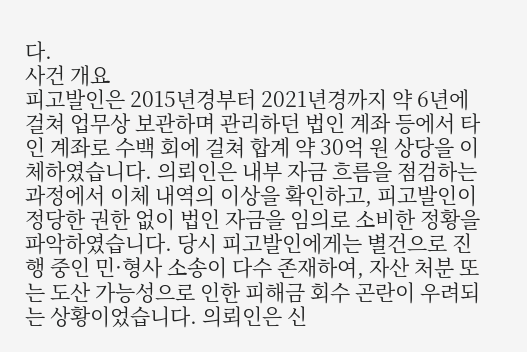다.
사건 개요
피고발인은 2015년경부터 2021년경까지 약 6년에 걸쳐 업무상 보관하며 관리하던 법인 계좌 등에서 타인 계좌로 수백 회에 걸쳐 합계 약 30억 원 상당을 이체하였습니다. 의뢰인은 내부 자금 흐름을 점검하는 과정에서 이체 내역의 이상을 확인하고, 피고발인이 정당한 권한 없이 법인 자금을 임의로 소비한 정황을 파악하였습니다. 당시 피고발인에게는 별건으로 진행 중인 민·형사 소송이 다수 존재하여, 자산 처분 또는 도산 가능성으로 인한 피해금 회수 곤란이 우려되는 상황이었습니다. 의뢰인은 신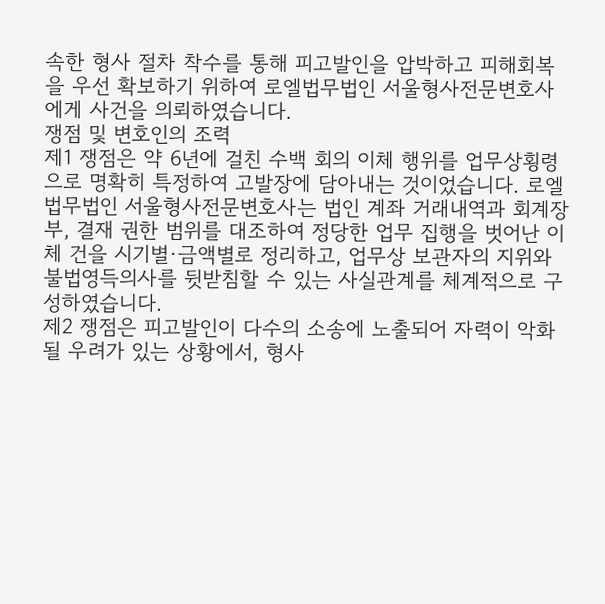속한 형사 절차 착수를 통해 피고발인을 압박하고 피해회복을 우선 확보하기 위하여 로엘법무법인 서울형사전문변호사에게 사건을 의뢰하였습니다.
쟁점 및 변호인의 조력
제1 쟁점은 약 6년에 걸친 수백 회의 이체 행위를 업무상횡령으로 명확히 특정하여 고발장에 담아내는 것이었습니다. 로엘법무법인 서울형사전문변호사는 법인 계좌 거래내역과 회계장부, 결재 권한 범위를 대조하여 정당한 업무 집행을 벗어난 이체 건을 시기별·금액별로 정리하고, 업무상 보관자의 지위와 불법영득의사를 뒷받침할 수 있는 사실관계를 체계적으로 구성하였습니다.
제2 쟁점은 피고발인이 다수의 소송에 노출되어 자력이 악화될 우려가 있는 상황에서, 형사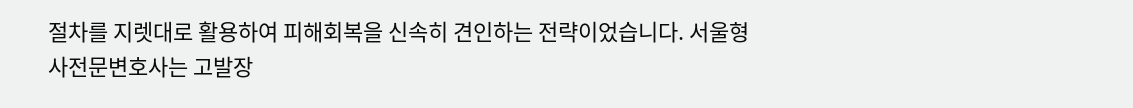절차를 지렛대로 활용하여 피해회복을 신속히 견인하는 전략이었습니다. 서울형사전문변호사는 고발장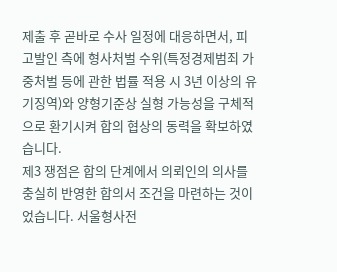제출 후 곧바로 수사 일정에 대응하면서, 피고발인 측에 형사처벌 수위(특정경제범죄 가중처벌 등에 관한 법률 적용 시 3년 이상의 유기징역)와 양형기준상 실형 가능성을 구체적으로 환기시켜 합의 협상의 동력을 확보하였습니다.
제3 쟁점은 합의 단계에서 의뢰인의 의사를 충실히 반영한 합의서 조건을 마련하는 것이었습니다. 서울형사전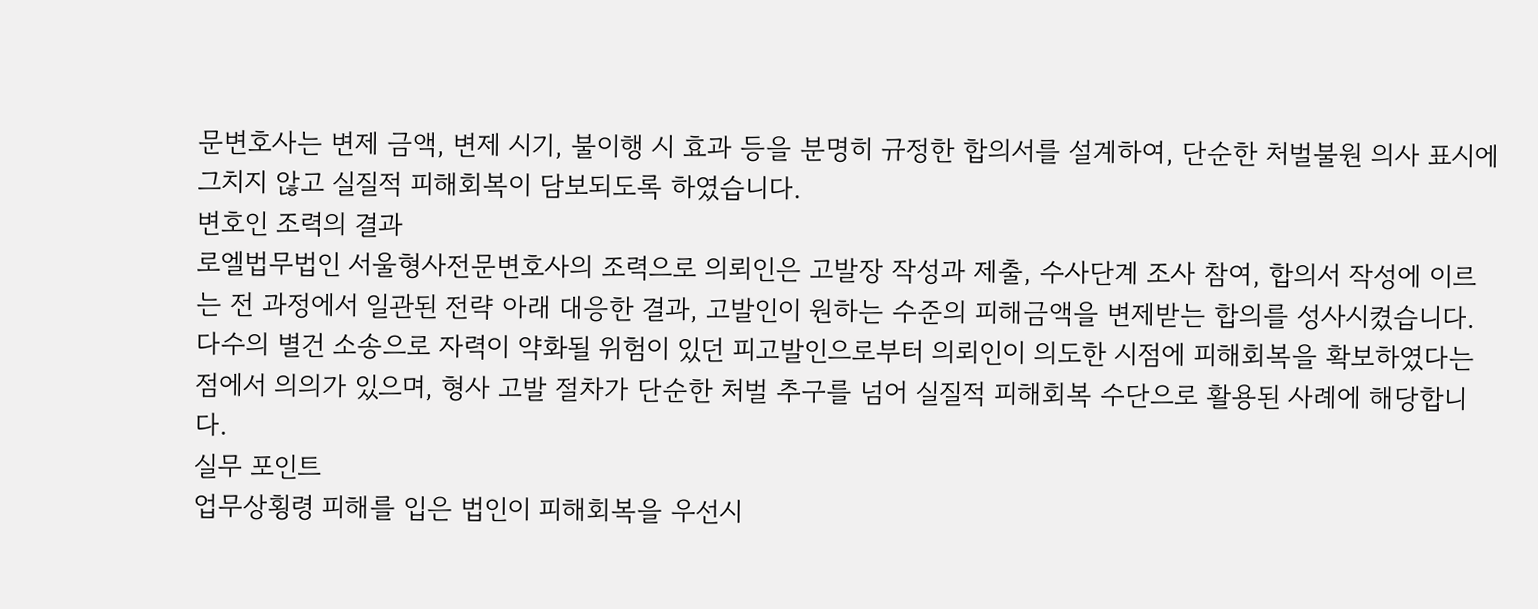문변호사는 변제 금액, 변제 시기, 불이행 시 효과 등을 분명히 규정한 합의서를 설계하여, 단순한 처벌불원 의사 표시에 그치지 않고 실질적 피해회복이 담보되도록 하였습니다.
변호인 조력의 결과
로엘법무법인 서울형사전문변호사의 조력으로 의뢰인은 고발장 작성과 제출, 수사단계 조사 참여, 합의서 작성에 이르는 전 과정에서 일관된 전략 아래 대응한 결과, 고발인이 원하는 수준의 피해금액을 변제받는 합의를 성사시켰습니다. 다수의 별건 소송으로 자력이 약화될 위험이 있던 피고발인으로부터 의뢰인이 의도한 시점에 피해회복을 확보하였다는 점에서 의의가 있으며, 형사 고발 절차가 단순한 처벌 추구를 넘어 실질적 피해회복 수단으로 활용된 사례에 해당합니다.
실무 포인트
업무상횡령 피해를 입은 법인이 피해회복을 우선시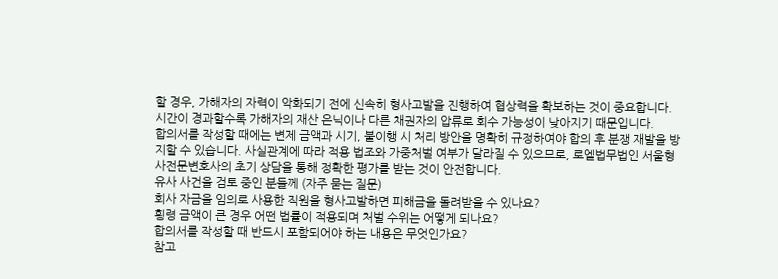할 경우, 가해자의 자력이 악화되기 전에 신속히 형사고발을 진행하여 협상력을 확보하는 것이 중요합니다. 시간이 경과할수록 가해자의 재산 은닉이나 다른 채권자의 압류로 회수 가능성이 낮아지기 때문입니다.
합의서를 작성할 때에는 변제 금액과 시기, 불이행 시 처리 방안을 명확히 규정하여야 합의 후 분쟁 재발을 방지할 수 있습니다. 사실관계에 따라 적용 법조와 가중처벌 여부가 달라질 수 있으므로, 로엘법무법인 서울형사전문변호사의 초기 상담을 통해 정확한 평가를 받는 것이 안전합니다.
유사 사건을 검토 중인 분들께 (자주 묻는 질문)
회사 자금을 임의로 사용한 직원을 형사고발하면 피해금을 돌려받을 수 있나요?
횡령 금액이 큰 경우 어떤 법률이 적용되며 처벌 수위는 어떻게 되나요?
합의서를 작성할 때 반드시 포함되어야 하는 내용은 무엇인가요?
참고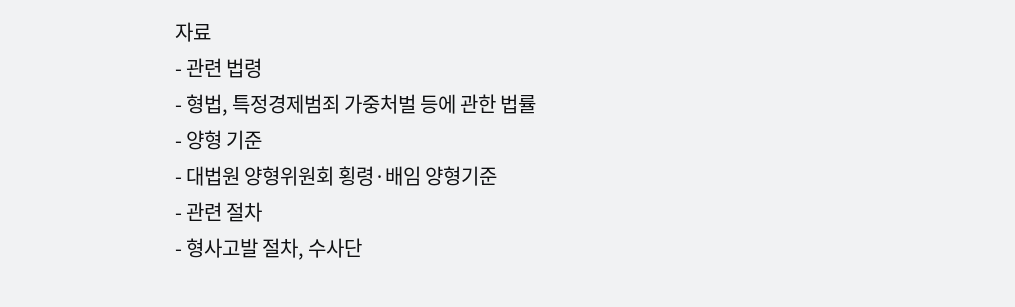자료
- 관련 법령
- 형법, 특정경제범죄 가중처벌 등에 관한 법률
- 양형 기준
- 대법원 양형위원회 횡령·배임 양형기준
- 관련 절차
- 형사고발 절차, 수사단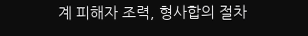계 피해자 조력, 형사합의 절차